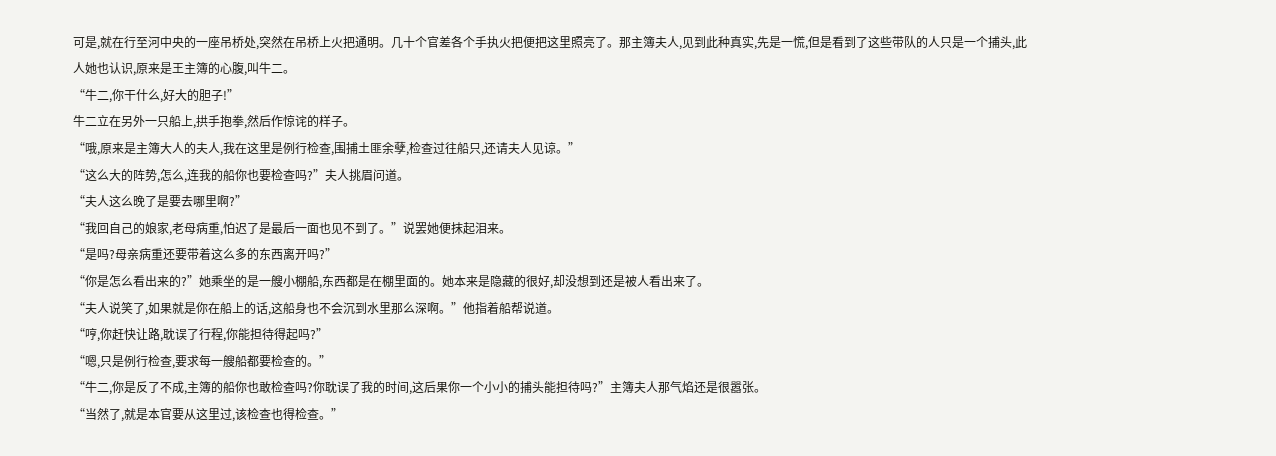可是,就在行至河中央的一座吊桥处,突然在吊桥上火把通明。几十个官差各个手执火把便把这里照亮了。那主簿夫人,见到此种真实,先是一慌,但是看到了这些带队的人只是一个捕头,此人她也认识,原来是王主簿的心腹,叫牛二。
“牛二,你干什么,好大的胆子!”
牛二立在另外一只船上,拱手抱拳,然后作惊诧的样子。
“哦,原来是主簿大人的夫人,我在这里是例行检查,围捕土匪余孽,检查过往船只,还请夫人见谅。”
“这么大的阵势,怎么,连我的船你也要检查吗?”夫人挑眉问道。
“夫人这么晚了是要去哪里啊?”
“我回自己的娘家,老母病重,怕迟了是最后一面也见不到了。”说罢她便抹起泪来。
“是吗?母亲病重还要带着这么多的东西离开吗?”
“你是怎么看出来的?”她乘坐的是一艘小棚船,东西都是在棚里面的。她本来是隐藏的很好,却没想到还是被人看出来了。
“夫人说笑了,如果就是你在船上的话,这船身也不会沉到水里那么深啊。”他指着船帮说道。
“哼,你赶快让路,耽误了行程,你能担待得起吗?”
“嗯,只是例行检查,要求每一艘船都要检查的。”
“牛二,你是反了不成,主簿的船你也敢检查吗?你耽误了我的时间,这后果你一个小小的捕头能担待吗?”主簿夫人那气焰还是很嚣张。
“当然了,就是本官要从这里过,该检查也得检查。”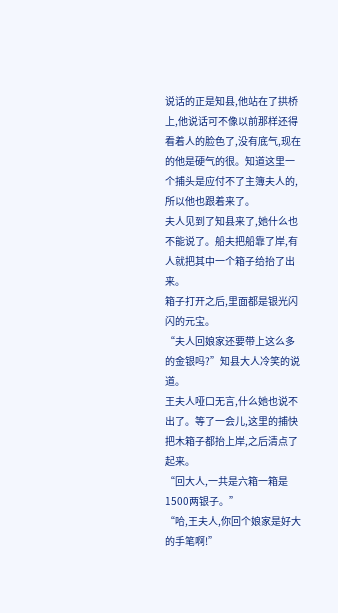说话的正是知县,他站在了拱桥上,他说话可不像以前那样还得看着人的脸色了,没有底气,现在的他是硬气的很。知道这里一个捕头是应付不了主簿夫人的,所以他也跟着来了。
夫人见到了知县来了,她什么也不能说了。船夫把船靠了岸,有人就把其中一个箱子给抬了出来。
箱子打开之后,里面都是银光闪闪的元宝。
“夫人回娘家还要带上这么多的金银吗?”知县大人冷笑的说道。
王夫人哑口无言,什么她也说不出了。等了一会儿,这里的捕快把木箱子都抬上岸,之后清点了起来。
“回大人,一共是六箱一箱是1500两银子。”
“哈,王夫人,你回个娘家是好大的手笔啊!”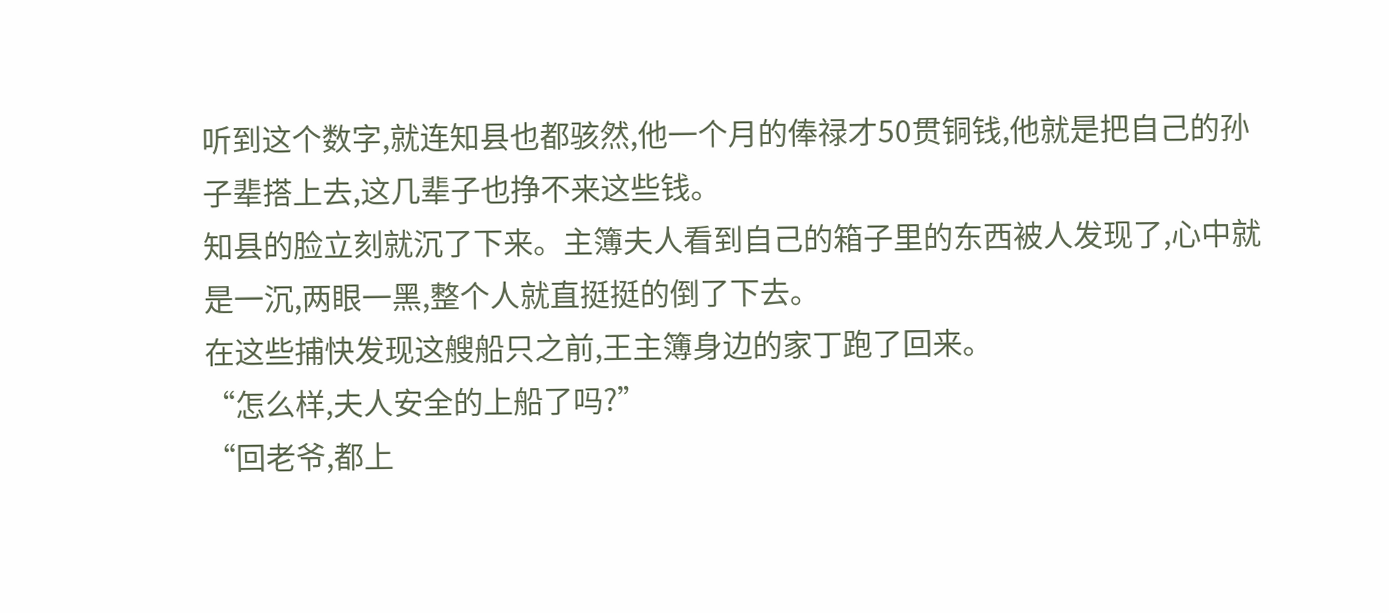听到这个数字,就连知县也都骇然,他一个月的俸禄才50贯铜钱,他就是把自己的孙子辈搭上去,这几辈子也挣不来这些钱。
知县的脸立刻就沉了下来。主簿夫人看到自己的箱子里的东西被人发现了,心中就是一沉,两眼一黑,整个人就直挺挺的倒了下去。
在这些捕快发现这艘船只之前,王主簿身边的家丁跑了回来。
“怎么样,夫人安全的上船了吗?”
“回老爷,都上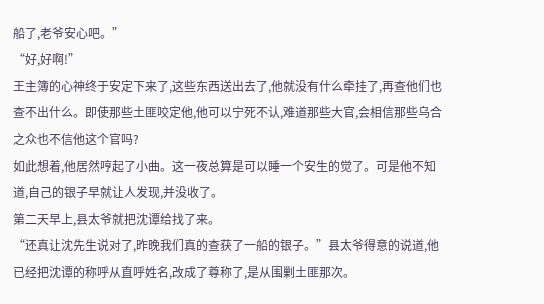船了,老爷安心吧。”
“好,好啊!”
王主簿的心神终于安定下来了,这些东西送出去了,他就没有什么牵挂了,再查他们也查不出什么。即使那些土匪咬定他,他可以宁死不认,难道那些大官,会相信那些乌合之众也不信他这个官吗?
如此想着,他居然哼起了小曲。这一夜总算是可以睡一个安生的觉了。可是他不知道,自己的银子早就让人发现,并没收了。
第二天早上,县太爷就把沈谭给找了来。
“还真让沈先生说对了,昨晚我们真的查获了一船的银子。”县太爷得意的说道,他已经把沈谭的称呼从直呼姓名,改成了尊称了,是从围剿土匪那次。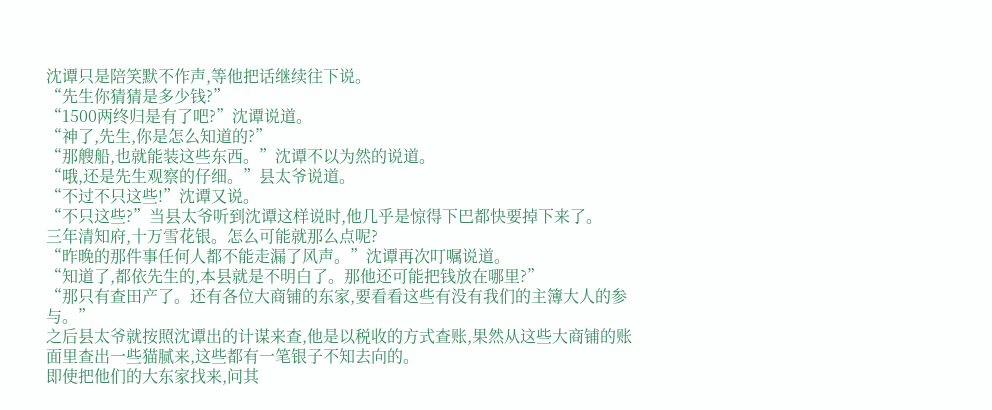沈谭只是陪笑默不作声,等他把话继续往下说。
“先生你猜猜是多少钱?”
“1500两终归是有了吧?”沈谭说道。
“神了,先生,你是怎么知道的?”
“那艘船,也就能装这些东西。”沈谭不以为然的说道。
“哦,还是先生观察的仔细。”县太爷说道。
“不过不只这些!”沈谭又说。
“不只这些?”当县太爷听到沈谭这样说时,他几乎是惊得下巴都快要掉下来了。
三年清知府,十万雪花银。怎么可能就那么点呢?
“昨晚的那件事任何人都不能走漏了风声。”沈谭再次叮嘱说道。
“知道了,都依先生的,本县就是不明白了。那他还可能把钱放在哪里?”
“那只有查田产了。还有各位大商铺的东家,要看看这些有没有我们的主簿大人的参与。”
之后县太爷就按照沈谭出的计谋来查,他是以税收的方式查账,果然从这些大商铺的账面里查出一些猫腻来,这些都有一笔银子不知去向的。
即使把他们的大东家找来,问其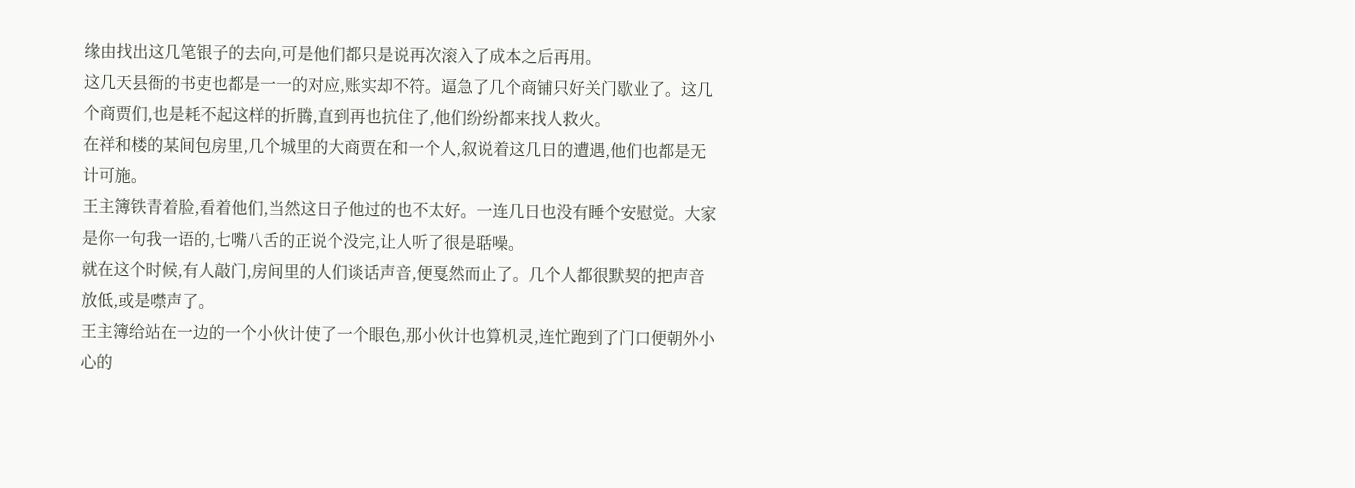缘由找出这几笔银子的去向,可是他们都只是说再次滚入了成本之后再用。
这几天县衙的书吏也都是一一的对应,账实却不符。逼急了几个商铺只好关门歇业了。这几个商贾们,也是耗不起这样的折腾,直到再也抗住了,他们纷纷都来找人救火。
在祥和楼的某间包房里,几个城里的大商贾在和一个人,叙说着这几日的遭遇,他们也都是无计可施。
王主簿铁青着脸,看着他们,当然这日子他过的也不太好。一连几日也没有睡个安慰觉。大家是你一句我一语的,七嘴八舌的正说个没完,让人听了很是聒噪。
就在这个时候,有人敲门,房间里的人们谈话声音,便戛然而止了。几个人都很默契的把声音放低,或是噤声了。
王主簿给站在一边的一个小伙计使了一个眼色,那小伙计也算机灵,连忙跑到了门口便朝外小心的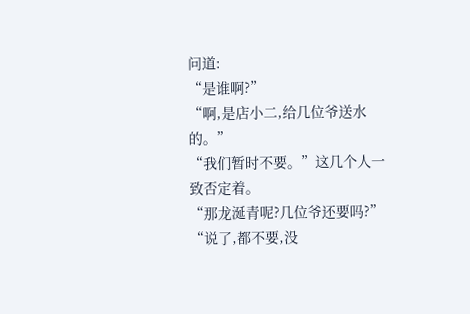问道:
“是谁啊?”
“啊,是店小二,给几位爷送水的。”
“我们暂时不要。”这几个人一致否定着。
“那龙涎青呢?几位爷还要吗?”
“说了,都不要,没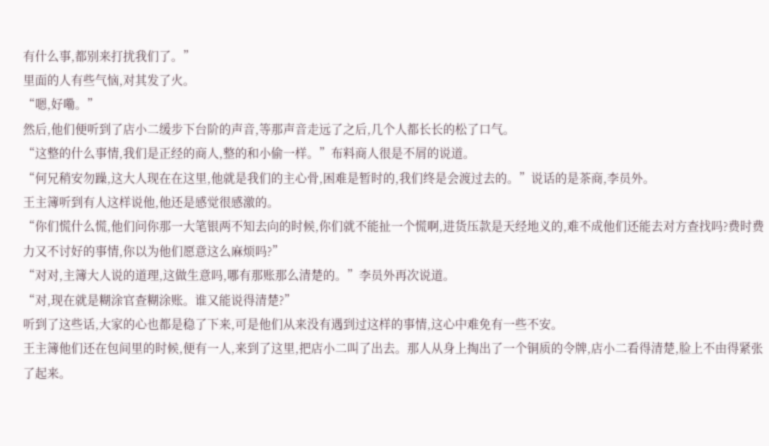有什么事,都别来打扰我们了。”
里面的人有些气恼,对其发了火。
“嗯,好嘞。”
然后,他们便听到了店小二缓步下台阶的声音,等那声音走远了之后,几个人都长长的松了口气。
“这整的什么事情,我们是正经的商人,整的和小偷一样。”布料商人很是不屑的说道。
“何兄稍安勿躁,这大人现在在这里,他就是我们的主心骨,困难是暂时的,我们终是会渡过去的。”说话的是茶商,李员外。
王主簿听到有人这样说他,他还是感觉很感激的。
“你们慌什么慌,他们问你那一大笔银两不知去向的时候,你们就不能扯一个慌啊,进货压款是天经地义的,难不成他们还能去对方查找吗?费时费力又不讨好的事情,你以为他们愿意这么麻烦吗?”
“对对,主簿大人说的道理,这做生意吗,哪有那账那么清楚的。”李员外再次说道。
“对,现在就是糊涂官查糊涂账。谁又能说得清楚?”
听到了这些话,大家的心也都是稳了下来,可是他们从来没有遇到过这样的事情,这心中难免有一些不安。
王主簿他们还在包间里的时候,便有一人,来到了这里,把店小二叫了出去。那人从身上掏出了一个铜质的令牌,店小二看得清楚,脸上不由得紧张了起来。